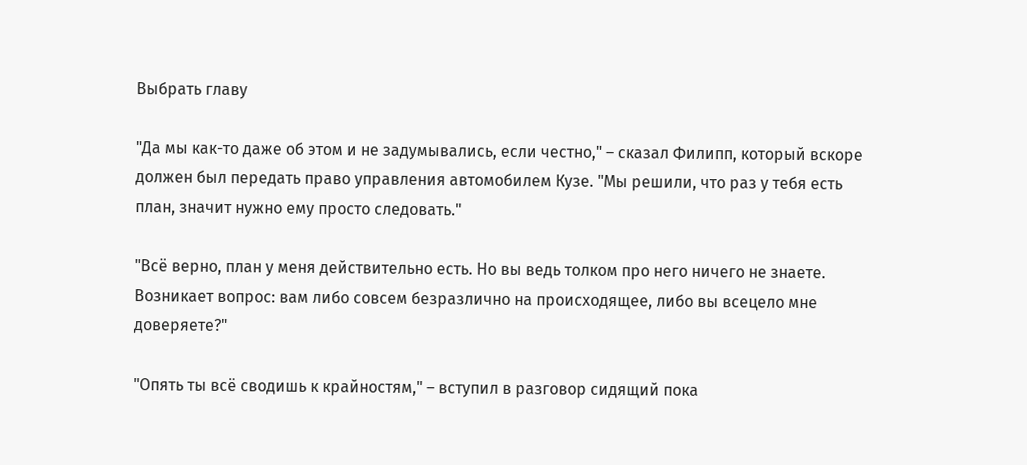Выбрать главу

"Да мы как-то даже об этом и не задумывались, если честно," – сказал Филипп, который вскоре должен был передать право управления автомобилем Кузе. "Мы решили, что раз у тебя есть план, значит нужно ему просто следовать."

"Всё верно, план у меня действительно есть. Но вы ведь толком про него ничего не знаете. Возникает вопрос: вам либо совсем безразлично на происходящее, либо вы всецело мне доверяете?"

"Опять ты всё сводишь к крайностям," – вступил в разговор сидящий пока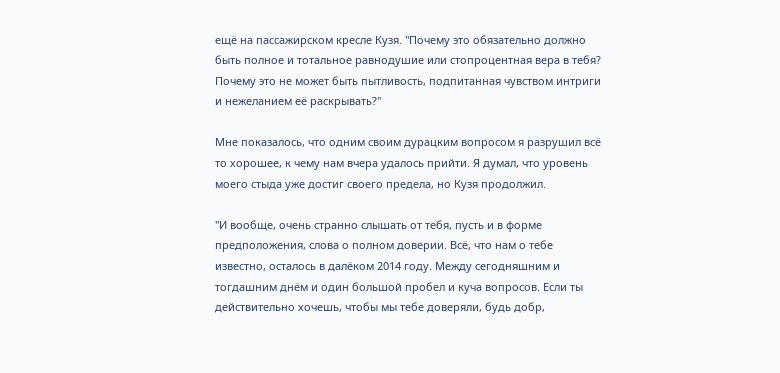ещё на пассажирском кресле Кузя. "Почему это обязательно должно быть полное и тотальное равнодушие или стопроцентная вера в тебя? Почему это не может быть пытливость, подпитанная чувством интриги и нежеланием её раскрывать?"

Мне показалось, что одним своим дурацким вопросом я разрушил всё то хорошее, к чему нам вчера удалось прийти. Я думал, что уровень моего стыда уже достиг своего предела, но Кузя продолжил.

"И вообще, очень странно слышать от тебя, пусть и в форме предположения, слова о полном доверии. Всё, что нам о тебе известно, осталось в далёком 2014 году. Между сегодняшним и тогдашним днём и один большой пробел и куча вопросов. Если ты действительно хочешь, чтобы мы тебе доверяли, будь добр,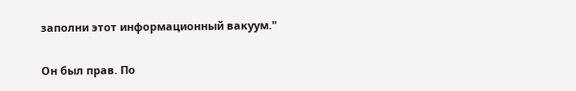заполни этот информационный вакуум."

Он был прав. По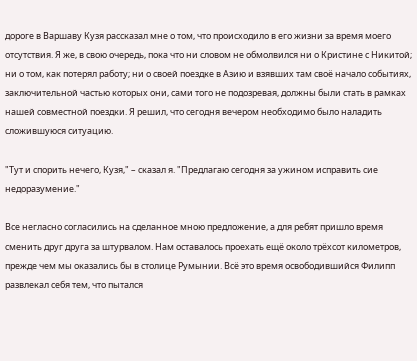дороге в Варшаву Кузя рассказал мне о том, что происходило в его жизни за время моего отсутствия. Я же, в свою очередь, пока что ни словом не обмолвился ни о Кристине с Никитой; ни о том, как потерял работу; ни о своей поездке в Азию и взявших там своё начало событиях, заключительной частью которых они, сами того не подозревая, должны были стать в рамках нашей совместной поездки. Я решил, что сегодня вечером необходимо было наладить сложившуюся ситуацию.

"Тут и спорить нечего, Кузя," – сказал я. "Предлагаю сегодня за ужином исправить сие недоразумение."

Все негласно согласились на сделанное мною предложение, а для ребят пришло время сменить друг друга за штурвалом. Нам оставалось проехать ещё около трёхсот километров, прежде чем мы оказались бы в столице Румынии. Всё это время освободившийся Филипп развлекал себя тем, что пытался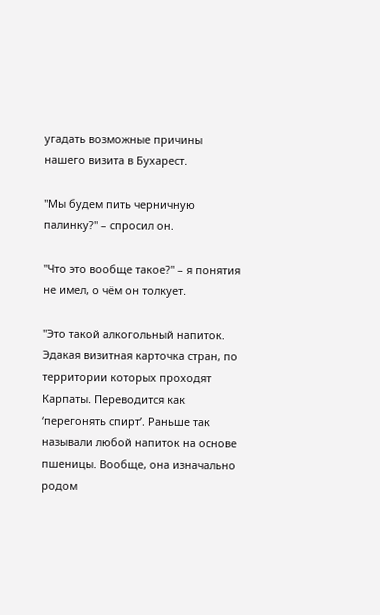угадать возможные причины нашего визита в Бухарест.

"Мы будем пить черничную палинку?" – спросил он.

"Что это вообще такое?" – я понятия не имел, о чём он толкует.

"Это такой алкогольный напиток. Эдакая визитная карточка стран, по территории которых проходят Карпаты. Переводится как ‘перегонять спирт’. Раньше так называли любой напиток на основе пшеницы. Вообще, она изначально родом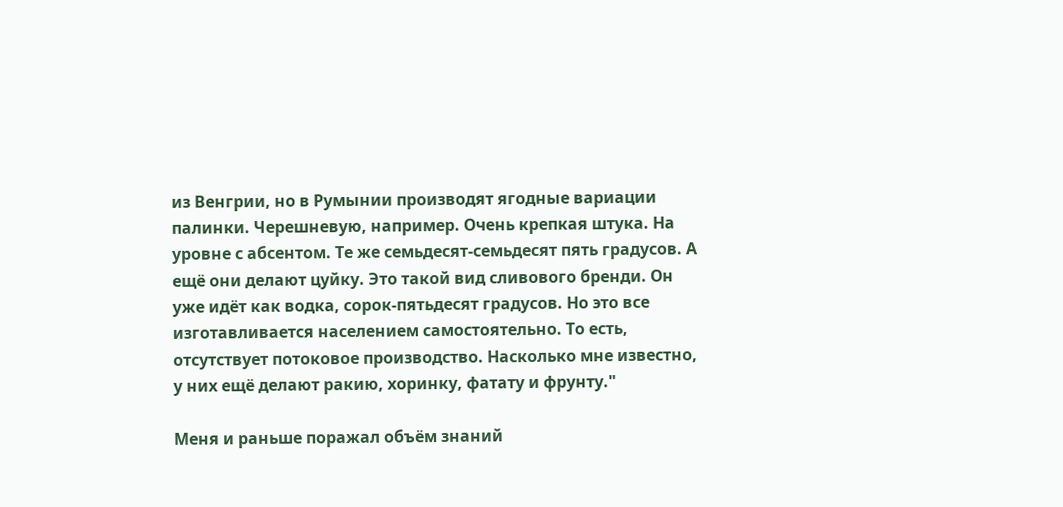из Венгрии, но в Румынии производят ягодные вариации палинки. Черешневую, например. Очень крепкая штука. На уровне с абсентом. Те же семьдесят-семьдесят пять градусов. А ещё они делают цуйку. Это такой вид сливового бренди. Он уже идёт как водка, сорок-пятьдесят градусов. Но это все изготавливается населением самостоятельно. То есть, отсутствует потоковое производство. Насколько мне известно, у них ещё делают ракию, хоринку, фатату и фрунту."

Меня и раньше поражал объём знаний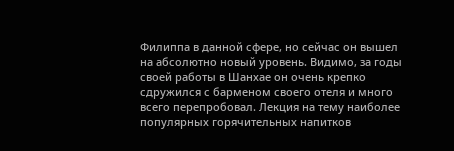Филиппа в данной сфере, но сейчас он вышел на абсолютно новый уровень. Видимо, за годы своей работы в Шанхае он очень крепко сдружился с барменом своего отеля и много всего перепробовал. Лекция на тему наиболее популярных горячительных напитков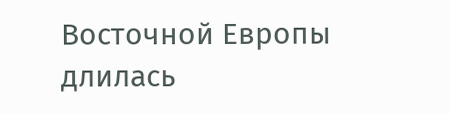Восточной Европы длилась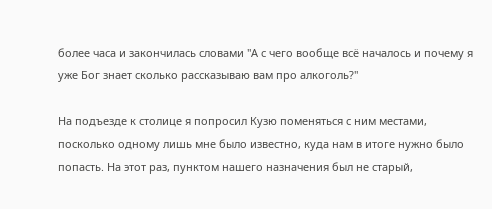более часа и закончилась словами "А с чего вообще всё началось и почему я уже Бог знает сколько рассказываю вам про алкоголь?"

На подъезде к столице я попросил Кузю поменяться с ним местами, посколько одному лишь мне было известно, куда нам в итоге нужно было попасть. На этот раз, пунктом нашего назначения был не старый,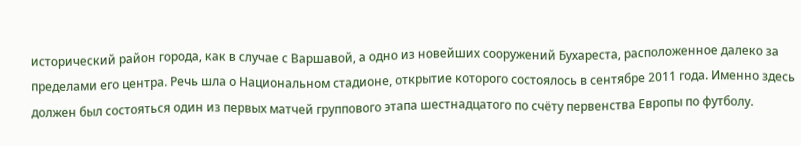исторический район города, как в случае с Варшавой, а одно из новейших сооружений Бухареста, расположенное далеко за пределами его центра. Речь шла о Национальном стадионе, открытие которого состоялось в сентябре 2011 года. Именно здесь должен был состояться один из первых матчей группового этапа шестнадцатого по счёту первенства Европы по футболу.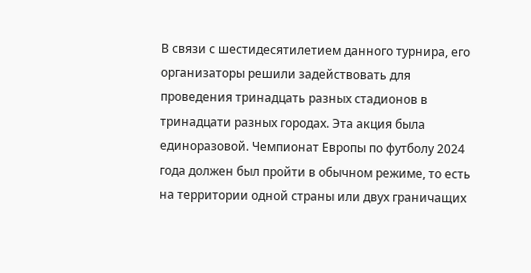В связи с шестидесятилетием данного турнира, его организаторы решили задействовать для проведения тринадцать разных стадионов в тринадцати разных городах. Эта акция была единоразовой. Чемпионат Европы по футболу 2024 года должен был пройти в обычном режиме, то есть на территории одной страны или двух граничащих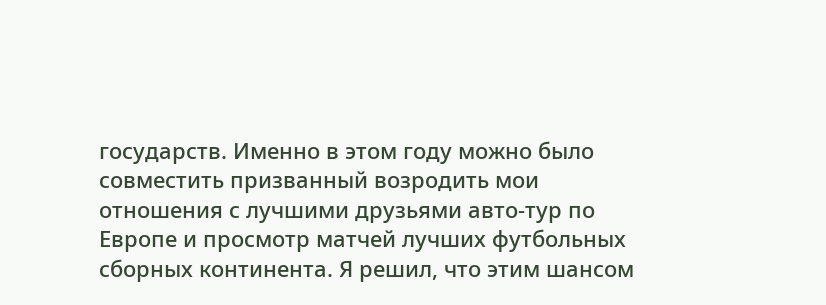государств. Именно в этом году можно было совместить призванный возродить мои отношения с лучшими друзьями авто-тур по Европе и просмотр матчей лучших футбольных сборных континента. Я решил, что этим шансом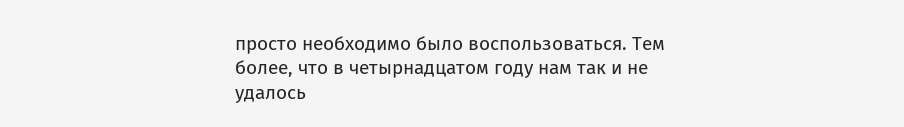просто необходимо было воспользоваться. Тем более, что в четырнадцатом году нам так и не удалось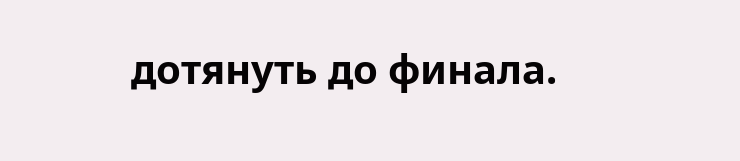дотянуть до финала.